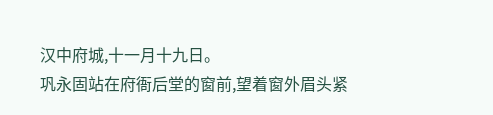汉中府城,十一月十九日。
巩永固站在府衙后堂的窗前,望着窗外眉头紧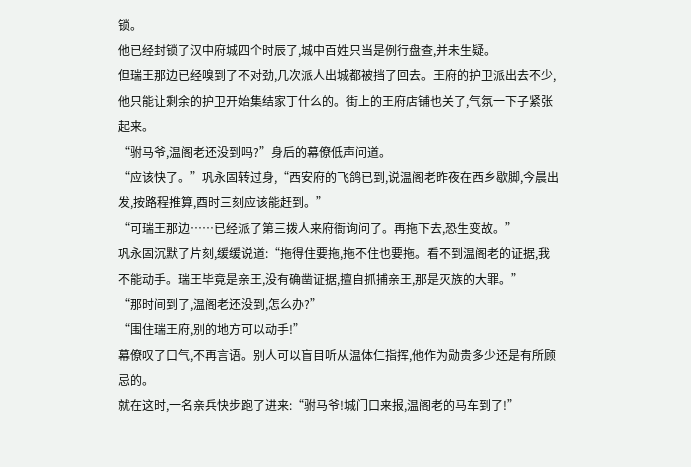锁。
他已经封锁了汉中府城四个时辰了,城中百姓只当是例行盘查,并未生疑。
但瑞王那边已经嗅到了不对劲,几次派人出城都被挡了回去。王府的护卫派出去不少,他只能让剩余的护卫开始集结家丁什么的。街上的王府店铺也关了,气氛一下子紧张起来。
“驸马爷,温阁老还没到吗?”身后的幕僚低声问道。
“应该快了。”巩永固转过身,“西安府的飞鸽已到,说温阁老昨夜在西乡歇脚,今晨出发,按路程推算,酉时三刻应该能赶到。”
“可瑞王那边……已经派了第三拨人来府衙询问了。再拖下去,恐生变故。”
巩永固沉默了片刻,缓缓说道:“拖得住要拖,拖不住也要拖。看不到温阁老的证据,我不能动手。瑞王毕竟是亲王,没有确凿证据,擅自抓捕亲王,那是灭族的大罪。”
“那时间到了,温阁老还没到,怎么办?”
“围住瑞王府,别的地方可以动手!”
幕僚叹了口气,不再言语。别人可以盲目听从温体仁指挥,他作为勋贵多少还是有所顾忌的。
就在这时,一名亲兵快步跑了进来:“驸马爷!城门口来报,温阁老的马车到了!”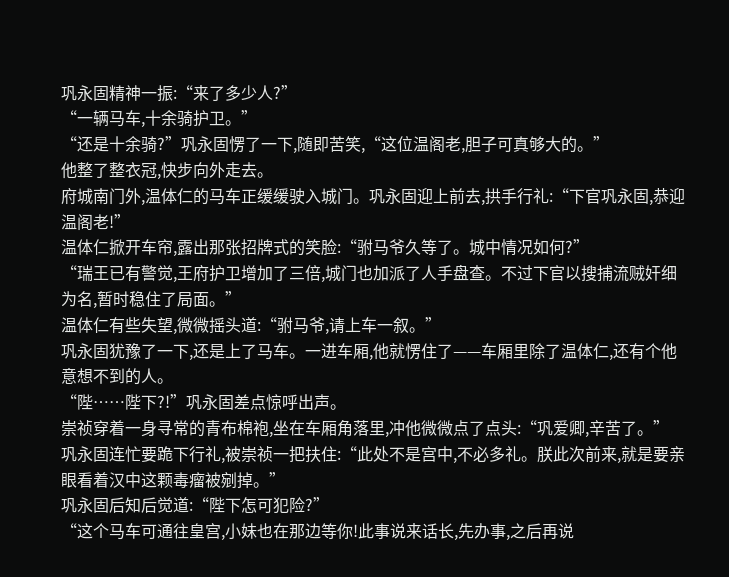巩永固精神一振:“来了多少人?”
“一辆马车,十余骑护卫。”
“还是十余骑?”巩永固愣了一下,随即苦笑,“这位温阁老,胆子可真够大的。”
他整了整衣冠,快步向外走去。
府城南门外,温体仁的马车正缓缓驶入城门。巩永固迎上前去,拱手行礼:“下官巩永固,恭迎温阁老!”
温体仁掀开车帘,露出那张招牌式的笑脸:“驸马爷久等了。城中情况如何?”
“瑞王已有警觉,王府护卫增加了三倍,城门也加派了人手盘查。不过下官以搜捕流贼奸细为名,暂时稳住了局面。”
温体仁有些失望,微微摇头道:“驸马爷,请上车一叙。”
巩永固犹豫了一下,还是上了马车。一进车厢,他就愣住了——车厢里除了温体仁,还有个他意想不到的人。
“陛……陛下?!”巩永固差点惊呼出声。
崇祯穿着一身寻常的青布棉袍,坐在车厢角落里,冲他微微点了点头:“巩爱卿,辛苦了。”
巩永固连忙要跪下行礼,被崇祯一把扶住:“此处不是宫中,不必多礼。朕此次前来,就是要亲眼看着汉中这颗毒瘤被剜掉。”
巩永固后知后觉道:“陛下怎可犯险?”
“这个马车可通往皇宫,小妹也在那边等你!此事说来话长,先办事,之后再说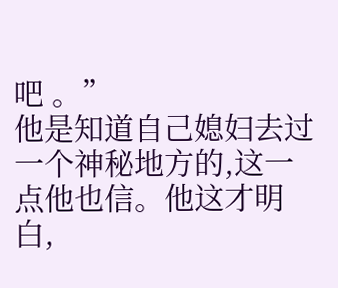吧 。”
他是知道自己媳妇去过一个神秘地方的,这一点他也信。他这才明白,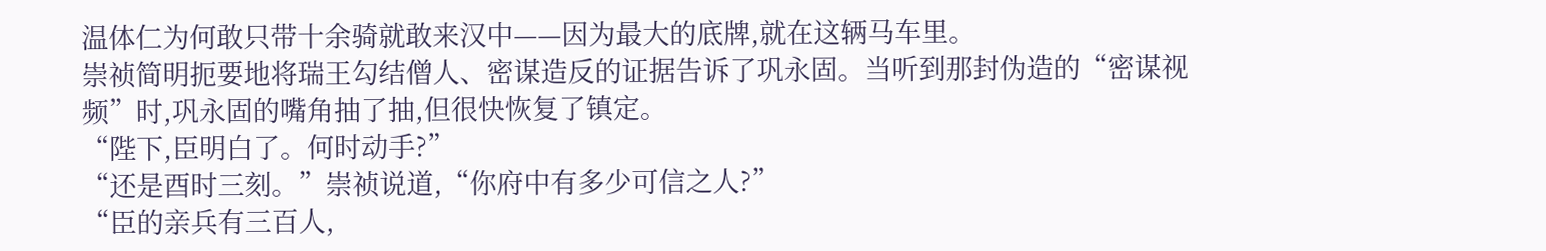温体仁为何敢只带十余骑就敢来汉中——因为最大的底牌,就在这辆马车里。
崇祯简明扼要地将瑞王勾结僧人、密谋造反的证据告诉了巩永固。当听到那封伪造的“密谋视频”时,巩永固的嘴角抽了抽,但很快恢复了镇定。
“陛下,臣明白了。何时动手?”
“还是酉时三刻。”崇祯说道,“你府中有多少可信之人?”
“臣的亲兵有三百人,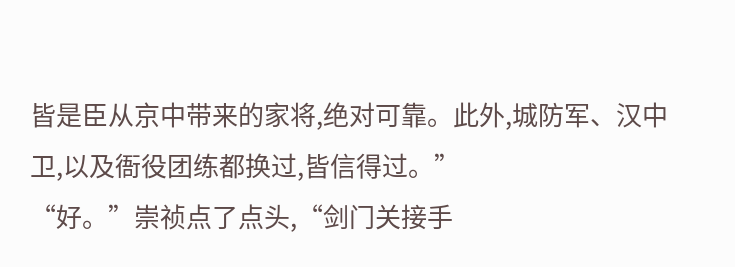皆是臣从京中带来的家将,绝对可靠。此外,城防军、汉中卫,以及衙役团练都换过,皆信得过。”
“好。”崇祯点了点头,“剑门关接手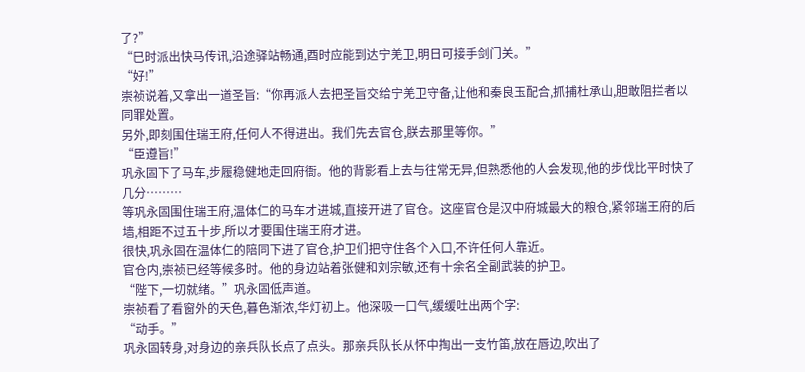了?”
“巳时派出快马传讯,沿途驿站畅通,酉时应能到达宁羌卫,明日可接手剑门关。”
“好!”
崇祯说着,又拿出一道圣旨:“你再派人去把圣旨交给宁羌卫守备,让他和秦良玉配合,抓捕杜承山,胆敢阻拦者以同罪处置。
另外,即刻围住瑞王府,任何人不得进出。我们先去官仓,朕去那里等你。”
“臣遵旨!”
巩永固下了马车,步履稳健地走回府衙。他的背影看上去与往常无异,但熟悉他的人会发现,他的步伐比平时快了几分………
等巩永固围住瑞王府,温体仁的马车才进城,直接开进了官仓。这座官仓是汉中府城最大的粮仓,紧邻瑞王府的后墙,相距不过五十步,所以才要围住瑞王府才进。
很快,巩永固在温体仁的陪同下进了官仓,护卫们把守住各个入口,不许任何人靠近。
官仓内,崇祯已经等候多时。他的身边站着张健和刘宗敏,还有十余名全副武装的护卫。
“陛下,一切就绪。”巩永固低声道。
崇祯看了看窗外的天色,暮色渐浓,华灯初上。他深吸一口气,缓缓吐出两个字:
“动手。”
巩永固转身,对身边的亲兵队长点了点头。那亲兵队长从怀中掏出一支竹笛,放在唇边,吹出了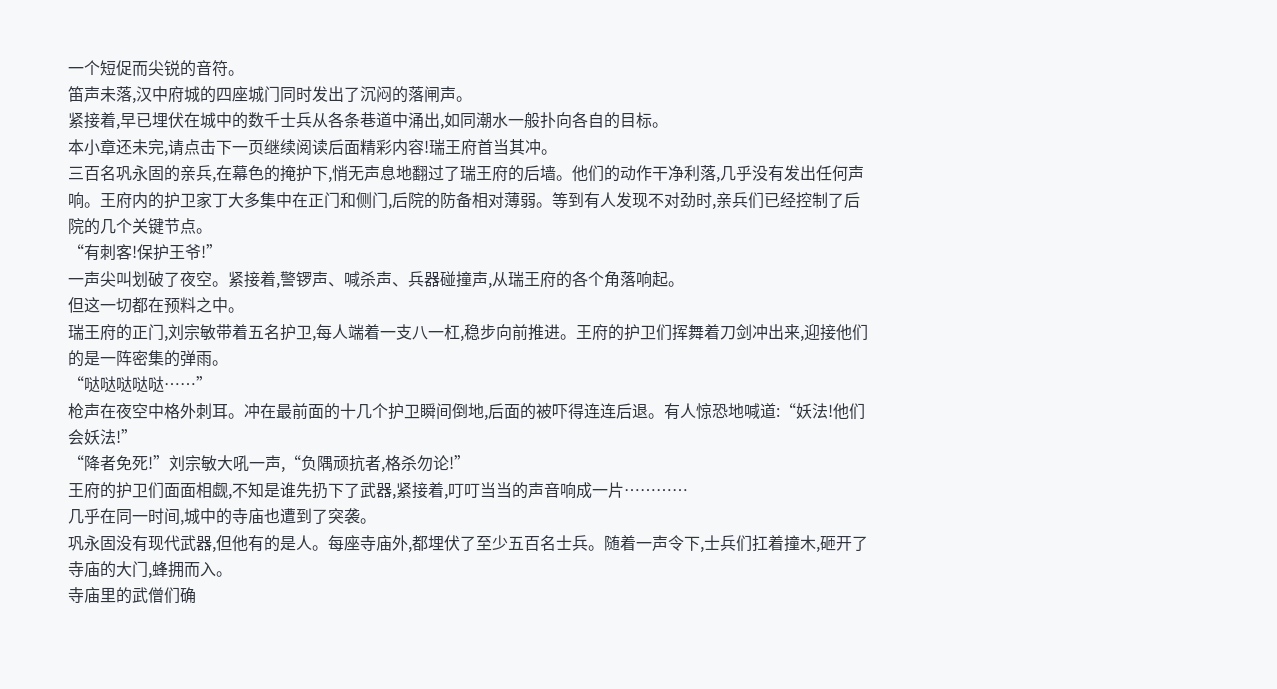一个短促而尖锐的音符。
笛声未落,汉中府城的四座城门同时发出了沉闷的落闸声。
紧接着,早已埋伏在城中的数千士兵从各条巷道中涌出,如同潮水一般扑向各自的目标。
本小章还未完,请点击下一页继续阅读后面精彩内容!瑞王府首当其冲。
三百名巩永固的亲兵,在幕色的掩护下,悄无声息地翻过了瑞王府的后墙。他们的动作干净利落,几乎没有发出任何声响。王府内的护卫家丁大多集中在正门和侧门,后院的防备相对薄弱。等到有人发现不对劲时,亲兵们已经控制了后院的几个关键节点。
“有刺客!保护王爷!”
一声尖叫划破了夜空。紧接着,警锣声、喊杀声、兵器碰撞声,从瑞王府的各个角落响起。
但这一切都在预料之中。
瑞王府的正门,刘宗敏带着五名护卫,每人端着一支八一杠,稳步向前推进。王府的护卫们挥舞着刀剑冲出来,迎接他们的是一阵密集的弹雨。
“哒哒哒哒哒……”
枪声在夜空中格外刺耳。冲在最前面的十几个护卫瞬间倒地,后面的被吓得连连后退。有人惊恐地喊道:“妖法!他们会妖法!”
“降者免死!”刘宗敏大吼一声,“负隅顽抗者,格杀勿论!”
王府的护卫们面面相觑,不知是谁先扔下了武器,紧接着,叮叮当当的声音响成一片…………
几乎在同一时间,城中的寺庙也遭到了突袭。
巩永固没有现代武器,但他有的是人。每座寺庙外,都埋伏了至少五百名士兵。随着一声令下,士兵们扛着撞木,砸开了寺庙的大门,蜂拥而入。
寺庙里的武僧们确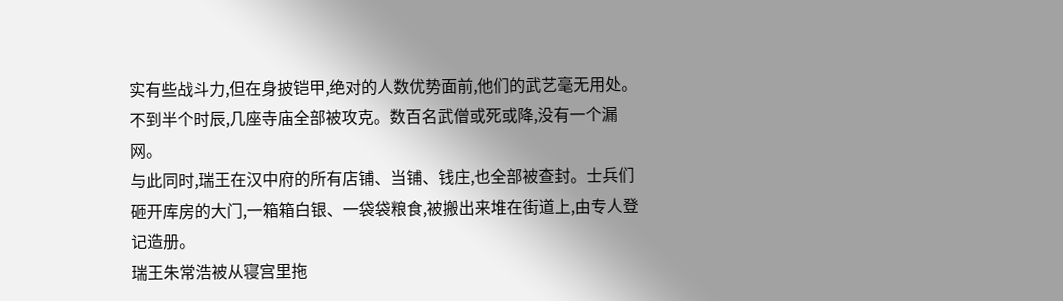实有些战斗力,但在身披铠甲,绝对的人数优势面前,他们的武艺毫无用处。
不到半个时辰,几座寺庙全部被攻克。数百名武僧或死或降,没有一个漏网。
与此同时,瑞王在汉中府的所有店铺、当铺、钱庄,也全部被查封。士兵们砸开库房的大门,一箱箱白银、一袋袋粮食,被搬出来堆在街道上,由专人登记造册。
瑞王朱常浩被从寝宫里拖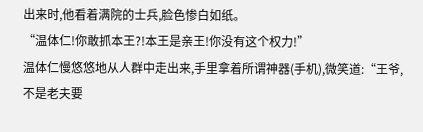出来时,他看着满院的士兵,脸色惨白如纸。
“温体仁!你敢抓本王?!本王是亲王!你没有这个权力!”
温体仁慢悠悠地从人群中走出来,手里拿着所谓神器(手机),微笑道:“王爷,不是老夫要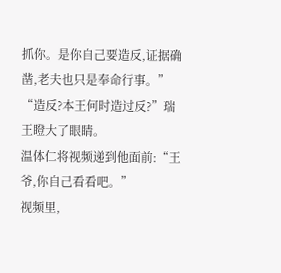抓你。是你自己要造反,证据确凿,老夫也只是奉命行事。”
“造反?本王何时造过反?”瑞王瞪大了眼睛。
温体仁将视频递到他面前:“王爷,你自己看看吧。”
视频里,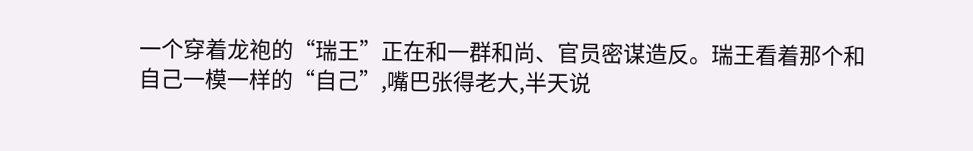一个穿着龙袍的“瑞王”正在和一群和尚、官员密谋造反。瑞王看着那个和自己一模一样的“自己”,嘴巴张得老大,半天说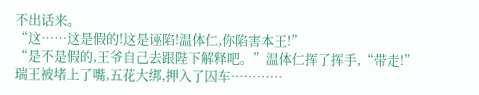不出话来。
“这……这是假的!这是诬陷!温体仁,你陷害本王!”
“是不是假的,王爷自己去跟陛下解释吧。”温体仁挥了挥手,“带走!”
瑞王被堵上了嘴,五花大绑,押入了囚车…………